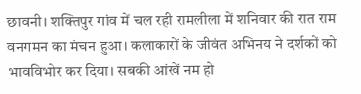छावनी। शक्तिपुर गांव में चल रही रामलीला में शनिवार की रात राम वनगमन का मंचन हुआ। कलाकारों के जीवंत अभिनय ने दर्शकों को भावविभोर कर दिया। सबकी आंखें नम हो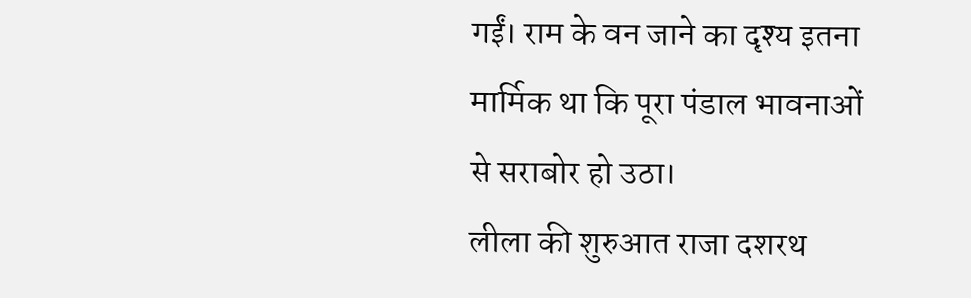गईं। राम के वन जाने का दृश्य इतना मार्मिक था कि पूरा पंडाल भावनाओं से सराबोर हो उठा।
लीला की शुरुआत राजा दशरथ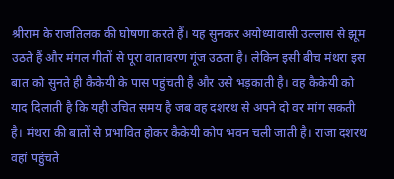श्रीराम के राजतिलक की घोषणा करते हैं। यह सुनकर अयोध्यावासी उल्लास से झूम उठते हैं और मंगल गीतों से पूरा वातावरण गूंज उठता है। लेकिन इसी बीच मंथरा इस बात को सुनते ही कैकेयी के पास पहुंचती है और उसे भड़काती है। वह कैकेयी को याद दिलाती है कि यही उचित समय है जब वह दशरथ से अपने दो वर मांग सकती है। मंथरा की बातों से प्रभावित होकर कैकेयी कोप भवन चली जाती है। राजा दशरथ वहां पहुंचते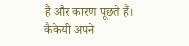हैं और कारण पूछते हैं। कैकेयी अपने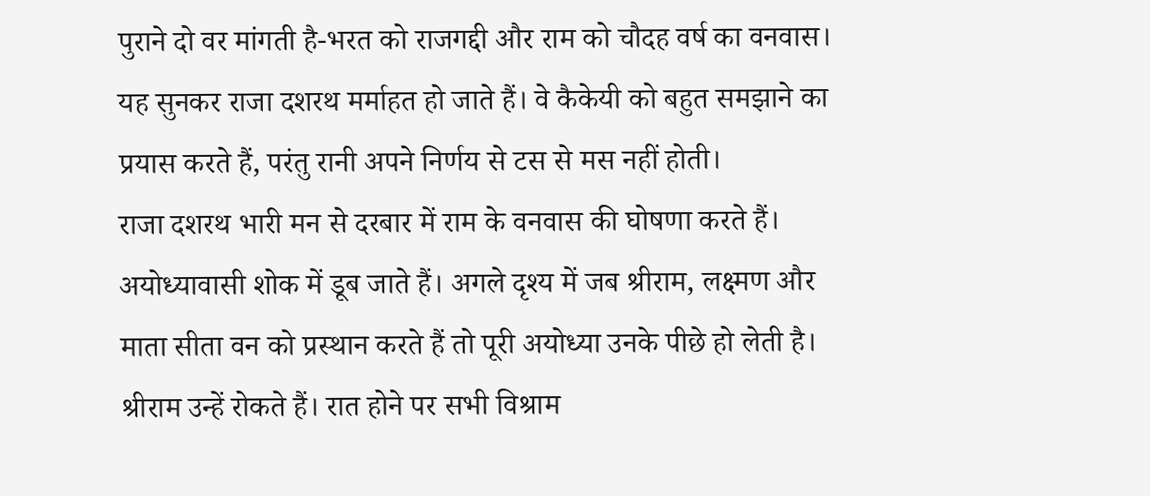पुराने दो वर मांगती है-भरत को राजगद्दी और राम को चौदह वर्ष का वनवास। यह सुनकर राजा दशरथ मर्माहत हो जाते हैं। वे कैकेयी को बहुत समझाने का प्रयास करते हैं, परंतु रानी अपने निर्णय से टस से मस नहीं होती।
राजा दशरथ भारी मन से दरबार में राम के वनवास की घोषणा करते हैं। अयोध्यावासी शोक में डूब जाते हैं। अगले दृश्य में जब श्रीराम, लक्ष्मण और माता सीता वन को प्रस्थान करते हैं तो पूरी अयोध्या उनके पीछे हो लेती है। श्रीराम उन्हें रोकते हैं। रात होने पर सभी विश्राम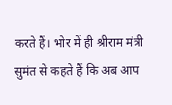करते हैं। भोर में ही श्रीराम मंत्री सुमंत से कहते हैं कि अब आप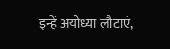इन्हें अयोध्या लौटाएं,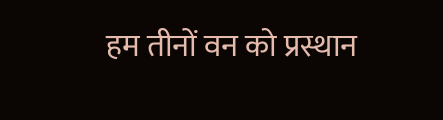हम तीनों वन को प्रस्थान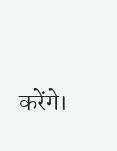करेंगे।